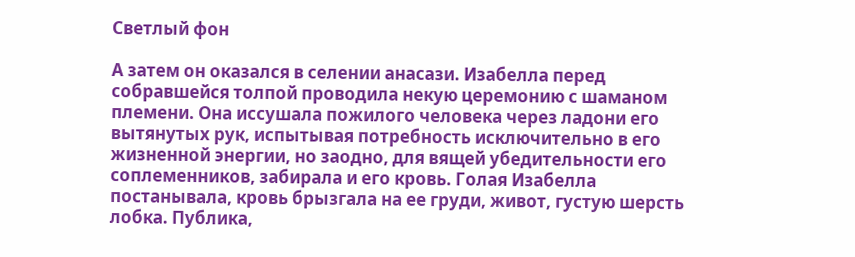Светлый фон

А затем он оказался в селении анасази. Изабелла перед собравшейся толпой проводила некую церемонию с шаманом племени. Она иссушала пожилого человека через ладони его вытянутых рук, испытывая потребность исключительно в его жизненной энергии, но заодно, для вящей убедительности его соплеменников, забирала и его кровь. Голая Изабелла постанывала, кровь брызгала на ее груди, живот, густую шерсть лобка. Публика,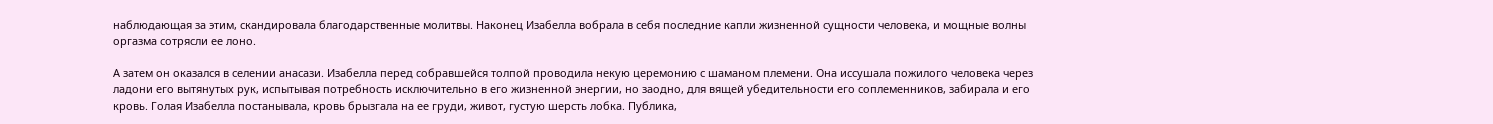наблюдающая за этим, скандировала благодарственные молитвы. Наконец Изабелла вобрала в себя последние капли жизненной сущности человека, и мощные волны оргазма сотрясли ее лоно.

А затем он оказался в селении анасази. Изабелла перед собравшейся толпой проводила некую церемонию с шаманом племени. Она иссушала пожилого человека через ладони его вытянутых рук, испытывая потребность исключительно в его жизненной энергии, но заодно, для вящей убедительности его соплеменников, забирала и его кровь. Голая Изабелла постанывала, кровь брызгала на ее груди, живот, густую шерсть лобка. Публика,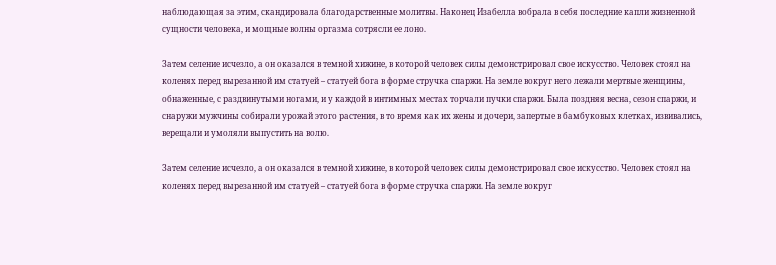наблюдающая за этим, скандировала благодарственные молитвы. Наконец Изабелла вобрала в себя последние капли жизненной сущности человека, и мощные волны оргазма сотрясли ее лоно.

Затем селение исчезло, а он оказался в темной хижине, в которой человек силы демонстрировал свое искусство. Человек стоял на коленях перед вырезанной им статуей – статуей бога в форме стручка спаржи. На земле вокруг него лежали мертвые женщины, обнаженные, с раздвинутыми ногами, и у каждой в интимных местах торчали пучки спаржи. Была поздняя весна, сезон спаржи, и снаружи мужчины собирали урожай этого растения, в то время как их жены и дочери, запертые в бамбуковых клетках, извивались, верещали и умоляли выпустить на волю.

Затем селение исчезло, а он оказался в темной хижине, в которой человек силы демонстрировал свое искусство. Человек стоял на коленях перед вырезанной им статуей – статуей бога в форме стручка спаржи. На земле вокруг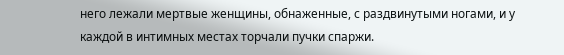него лежали мертвые женщины, обнаженные, с раздвинутыми ногами, и у каждой в интимных местах торчали пучки спаржи.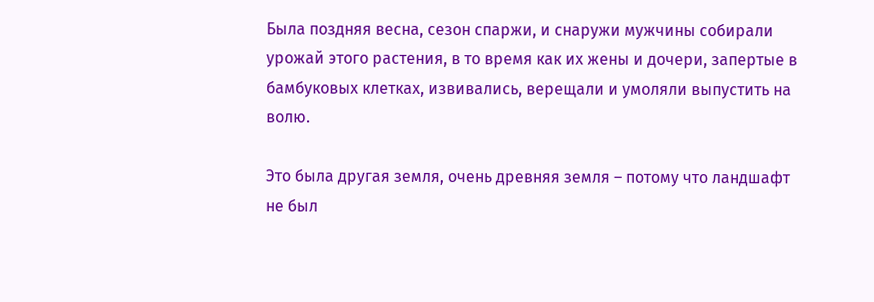Была поздняя весна, сезон спаржи, и снаружи мужчины собирали урожай этого растения, в то время как их жены и дочери, запертые в бамбуковых клетках, извивались, верещали и умоляли выпустить на волю.

Это была другая земля, очень древняя земля – потому что ландшафт не был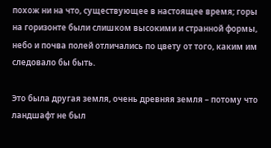похож ни на что, существующее в настоящее время; горы на горизонте были слишком высокими и странной формы, небо и почва полей отличались по цвету от того, каким им следовало бы быть.

Это была другая земля, очень древняя земля – потому что ландшафт не был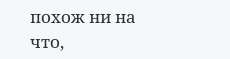похож ни на что,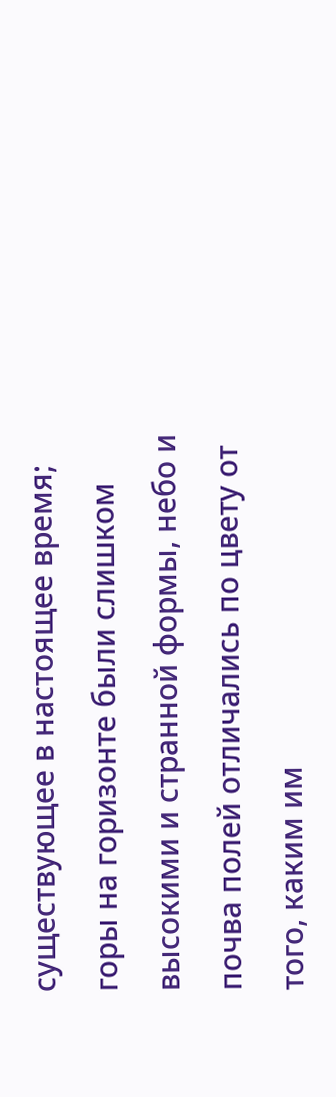существующее в настоящее время; горы на горизонте были слишком высокими и странной формы, небо и почва полей отличались по цвету от того, каким им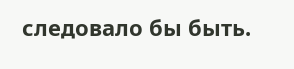следовало бы быть.